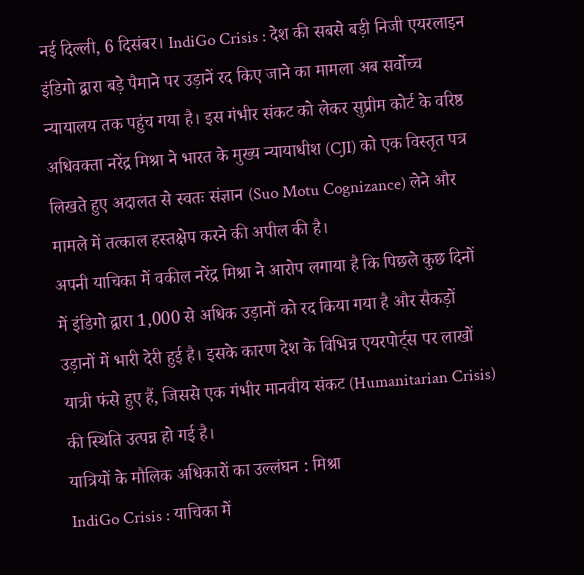नई दिल्ली, 6 दिसंबर। IndiGo Crisis : देश की सबसे बड़ी निजी एयरलाइन इंडिगो द्वारा बड़े पैमाने पर उड़ानें रद किए जाने का मामला अब सर्वोच्च न्यायालय तक पहुंच गया है। इस गंभीर संकट को लेकर सुप्रीम कोर्ट के वरिष्ठ अधिवक्ता नरेंद्र मिश्रा ने भारत के मुख्य न्यायाधीश (CJI) को एक विस्तृत पत्र लिखते हुए अदालत से स्वतः संज्ञान (Suo Motu Cognizance) लेने और मामले में तत्काल हस्तक्षेप करने की अपील की है।
अपनी याचिका में वकील नरेंद्र मिश्रा ने आरोप लगाया है कि पिछले कुछ दिनों में इंडिगो द्वारा 1,000 से अधिक उड़ानों को रद किया गया है और सैकड़ों उड़ानों में भारी देरी हुई है। इसके कारण देश के विभिन्न एयरपोर्ट्स पर लाखों यात्री फंसे हुए हैं, जिससे एक गंभीर मानवीय संकट (Humanitarian Crisis) की स्थिति उत्पन्न हो गई है।
यात्रियों के मौलिक अधिकारों का उल्लंघन : मिश्रा
IndiGo Crisis : याचिका में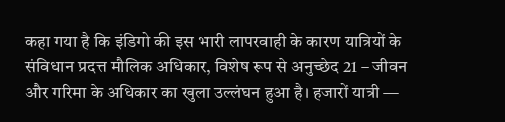कहा गया है कि इंडिगो की इस भारी लापरवाही के कारण यात्रियों के संविधान प्रदत्त मौलिक अधिकार, विशेष रूप से अनुच्छेद 21 – जीवन और गरिमा के अधिकार का खुला उल्लंघन हुआ है। हजारों यात्री —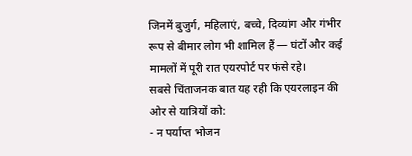जिनमें बुजुर्ग, महिलाएं, बच्चे, दिव्यांग और गंभीर रूप से बीमार लोग भी शामिल हैं — घंटों और कई मामलों में पूरी रात एयरपोर्ट पर फंसे रहे।
सबसे चिंताजनक बात यह रही कि एयरलाइन की ओर से यात्रियों को:
- न पर्याप्त भोजन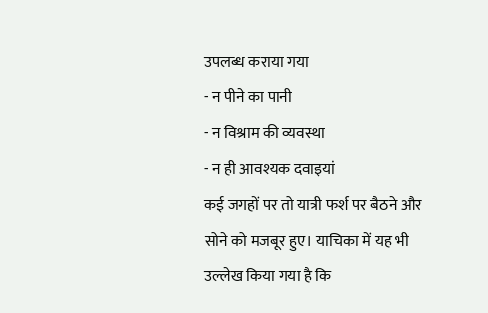उपलब्ध कराया गया
- न पीने का पानी
- न विश्राम की व्यवस्था
- न ही आवश्यक दवाइयां
कई जगहों पर तो यात्री फर्श पर बैठने और सोने को मजबूर हुए। याचिका में यह भी उल्लेख किया गया है कि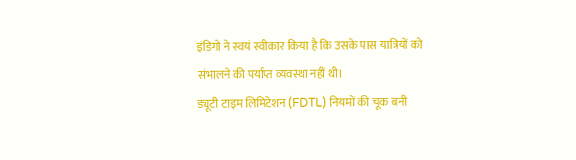इंडिगो ने स्वयं स्वीकार किया है कि उसके पास यात्रियों को संभालने की पर्याप्त व्यवस्था नहीं थी।
ड्यूटी टाइम लिमिटेशन (FDTL) नियमों की चूक बनी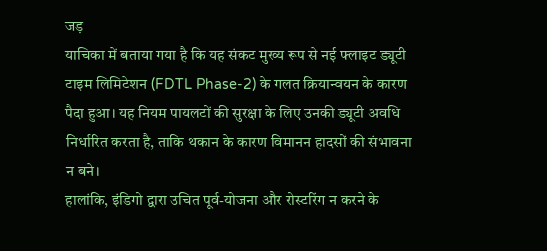जड़
याचिका में बताया गया है कि यह संकट मुख्य रूप से नई फ्लाइट ड्यूटी टाइम लिमिटेशन (FDTL Phase-2) के गलत क्रियान्वयन के कारण पैदा हुआ। यह नियम पायलटों की सुरक्षा के लिए उनकी ड्यूटी अवधि निर्धारित करता है, ताकि थकान के कारण विमानन हादसों की संभावना न बने।
हालांकि, इंडिगो द्वारा उचित पूर्व-योजना और रोस्टरिंग न करने के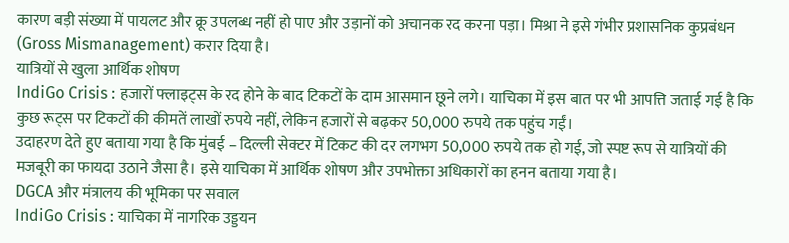कारण बड़ी संख्या में पायलट और क्रू उपलब्ध नहीं हो पाए और उड़ानों को अचानक रद करना पड़ा। मिश्रा ने इसे गंभीर प्रशासनिक कुप्रबंधन (Gross Mismanagement) करार दिया है।
यात्रियों से खुला आर्थिक शोषण
IndiGo Crisis : हजारों फ्लाइट्स के रद होने के बाद टिकटों के दाम आसमान छूने लगे। याचिका में इस बात पर भी आपत्ति जताई गई है कि कुछ रूट्स पर टिकटों की कीमतें लाखों रुपये नहीं, लेकिन हजारों से बढ़कर 50,000 रुपये तक पहुंच गईं।
उदाहरण देते हुए बताया गया है कि मुंबई – दिल्ली सेक्टर में टिकट की दर लगभग 50,000 रुपये तक हो गई, जो स्पष्ट रूप से यात्रियों की मजबूरी का फायदा उठाने जैसा है। इसे याचिका में आर्थिक शोषण और उपभोक्ता अधिकारों का हनन बताया गया है।
DGCA और मंत्रालय की भूमिका पर सवाल
IndiGo Crisis : याचिका में नागरिक उड्डयन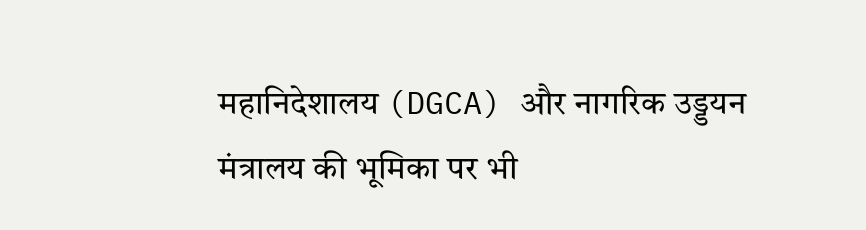महानिदेशालय (DGCA) और नागरिक उड्डयन मंत्रालय की भूमिका पर भी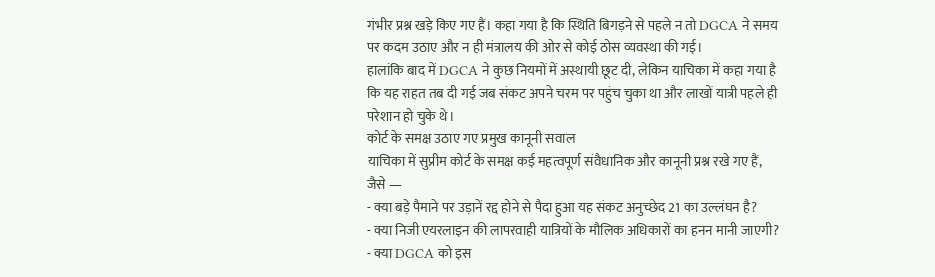गंभीर प्रश्न खड़े किए गए हैं। कहा गया है कि स्थिति बिगड़ने से पहले न तो DGCA ने समय पर कदम उठाए और न ही मंत्रालय की ओर से कोई ठोस व्यवस्था की गई।
हालांकि बाद में DGCA ने कुछ नियमों में अस्थायी छूट दी, लेकिन याचिका में कहा गया है कि यह राहत तब दी गई जब संकट अपने चरम पर पहुंच चुका था और लाखों यात्री पहले ही परेशान हो चुके थे।
कोर्ट के समक्ष उठाए गए प्रमुख कानूनी सवाल
याचिका में सुप्रीम कोर्ट के समक्ष कई महत्वपूर्ण संवैधानिक और कानूनी प्रश्न रखे गए हैं, जैसे —
- क्या बड़े पैमाने पर उड़ानें रद्द होने से पैदा हुआ यह संकट अनुच्छेद 21 का उल्लंघन है?
- क्या निजी एयरलाइन की लापरवाही यात्रियों के मौलिक अधिकारों का हनन मानी जाएगी?
- क्या DGCA को इस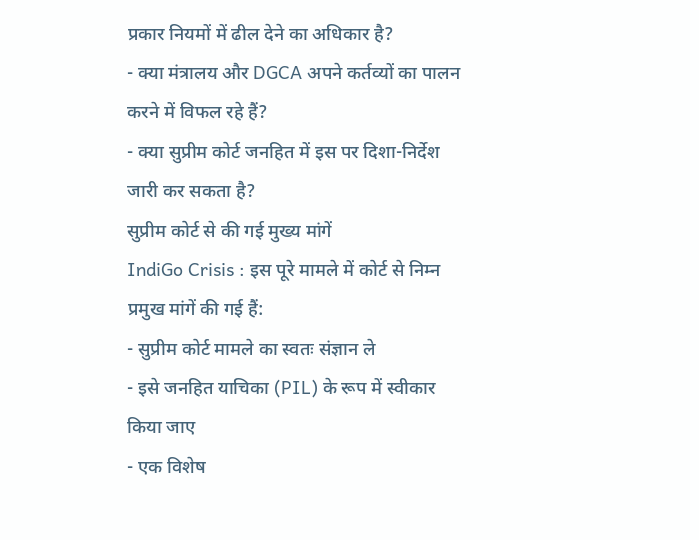प्रकार नियमों में ढील देने का अधिकार है?
- क्या मंत्रालय और DGCA अपने कर्तव्यों का पालन करने में विफल रहे हैं?
- क्या सुप्रीम कोर्ट जनहित में इस पर दिशा-निर्देश जारी कर सकता है?
सुप्रीम कोर्ट से की गई मुख्य मांगें
IndiGo Crisis : इस पूरे मामले में कोर्ट से निम्न प्रमुख मांगें की गई हैं:
- सुप्रीम कोर्ट मामले का स्वतः संज्ञान ले
- इसे जनहित याचिका (PIL) के रूप में स्वीकार किया जाए
- एक विशेष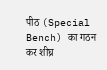पीठ (Special Bench) का गठन कर शीघ्र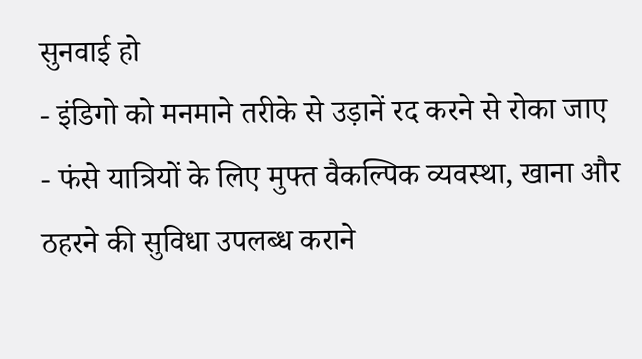सुनवाई हो
- इंडिगो को मनमाने तरीके से उड़ानें रद करने से रोका जाए
- फंसे यात्रियों के लिए मुफ्त वैकल्पिक व्यवस्था, खाना और ठहरने की सुविधा उपलब्ध कराने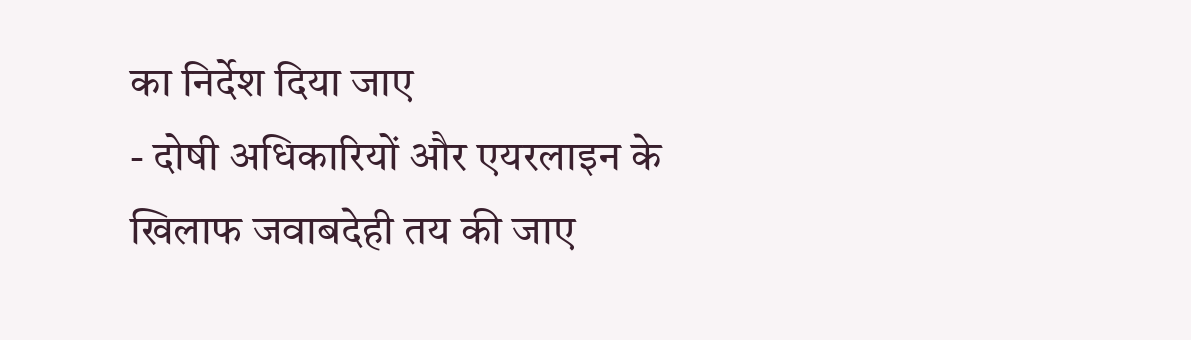का निर्देश दिया जाए
- दोषी अधिकारियों और एयरलाइन के खिलाफ जवाबदेही तय की जाए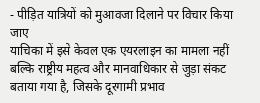- पीड़ित यात्रियों को मुआवजा दिलाने पर विचार किया जाए
याचिका में इसे केवल एक एयरलाइन का मामला नहीं बल्कि राष्ट्रीय महत्व और मानवाधिकार से जुड़ा संकट बताया गया है, जिसके दूरगामी प्रभाव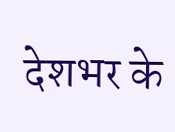देशभर के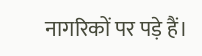नागरिकों पर पड़े हैं।